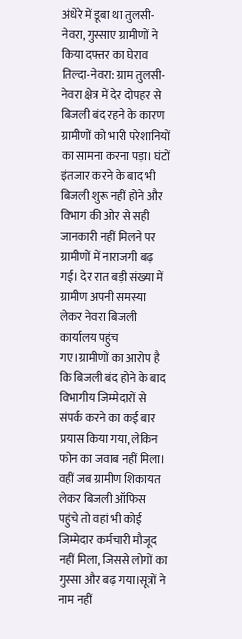अंधेरे में डूबा था तुलसी-नेवरा, गुस्साए ग्रामीणों ने किया दफ्तर का घेराव
तिल्दा-नेवरा: ग्राम तुलसी-नेवरा क्षेत्र में देर दोपहर से बिजली बंद रहने के कारण ग्रामीणों को भारी परेशानियों का सामना करना पड़ा। घंटों इंतजार करने के बाद भी बिजली शुरू नहीं होने और विभाग की ओर से सही जानकारी नहीं मिलने पर ग्रामीणों में नाराजगी बढ़ गई। देर रात बड़ी संख्या में ग्रामीण अपनी समस्या लेकर नेवरा बिजली कार्यालय पहुंच गए।ग्रामीणों का आरोप है कि बिजली बंद होने के बाद विभागीय जिम्मेदारों से संपर्क करने का कई बार प्रयास किया गया, लेकिन फोन का जवाब नहीं मिला। वहीं जब ग्रामीण शिकायत लेकर बिजली ऑफिस पहुंचे तो वहां भी कोई जिम्मेदार कर्मचारी मौजूद नहीं मिला, जिससे लोगों का गुस्सा और बढ़ गया।सूत्रों ने नाम नहीं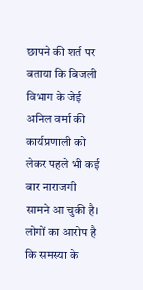छापने की शर्त पर बताया कि बिजली विभाग के जेई अनिल वर्मा की कार्यप्रणाली को लेकर पहले भी कई बार नाराजगी सामने आ चुकी है। लोगों का आरोप है कि समस्या के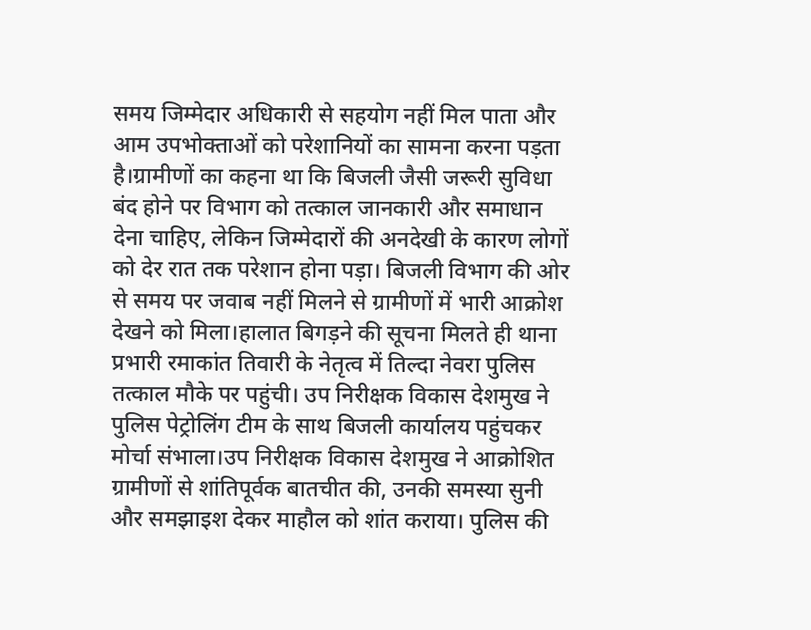समय जिम्मेदार अधिकारी से सहयोग नहीं मिल पाता और आम उपभोक्ताओं को परेशानियों का सामना करना पड़ता है।ग्रामीणों का कहना था कि बिजली जैसी जरूरी सुविधा बंद होने पर विभाग को तत्काल जानकारी और समाधान देना चाहिए, लेकिन जिम्मेदारों की अनदेखी के कारण लोगों को देर रात तक परेशान होना पड़ा। बिजली विभाग की ओर से समय पर जवाब नहीं मिलने से ग्रामीणों में भारी आक्रोश देखने को मिला।हालात बिगड़ने की सूचना मिलते ही थाना प्रभारी रमाकांत तिवारी के नेतृत्व में तिल्दा नेवरा पुलिस तत्काल मौके पर पहुंची। उप निरीक्षक विकास देशमुख ने पुलिस पेट्रोलिंग टीम के साथ बिजली कार्यालय पहुंचकर मोर्चा संभाला।उप निरीक्षक विकास देशमुख ने आक्रोशित ग्रामीणों से शांतिपूर्वक बातचीत की, उनकी समस्या सुनी और समझाइश देकर माहौल को शांत कराया। पुलिस की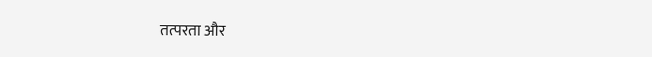तत्परता और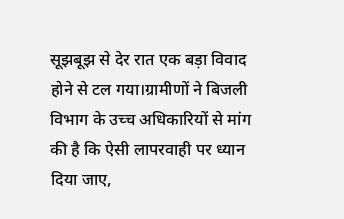सूझबूझ से देर रात एक बड़ा विवाद होने से टल गया।ग्रामीणों ने बिजली विभाग के उच्च अधिकारियों से मांग की है कि ऐसी लापरवाही पर ध्यान दिया जाए,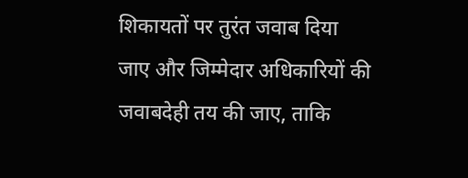शिकायतों पर तुरंत जवाब दिया जाए और जिम्मेदार अधिकारियों की जवाबदेही तय की जाए, ताकि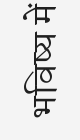भविष्य में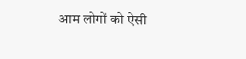आम लोगों को ऐसी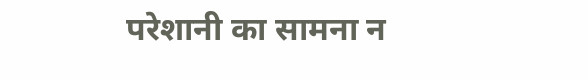परेशानी का सामना न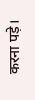करना पड़े।